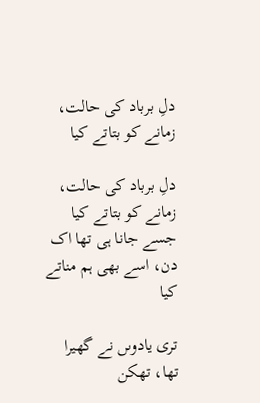دلِ برباد کی حالت، زمانے کو بتاتے کیا

دلِ برباد کی حالت، زمانے کو بتاتے کیا
جسے جانا ہی تھا اک دن، اسے بھی ہم مناتے کیا

تری یادوںں نے گھیرا تھا، تھکن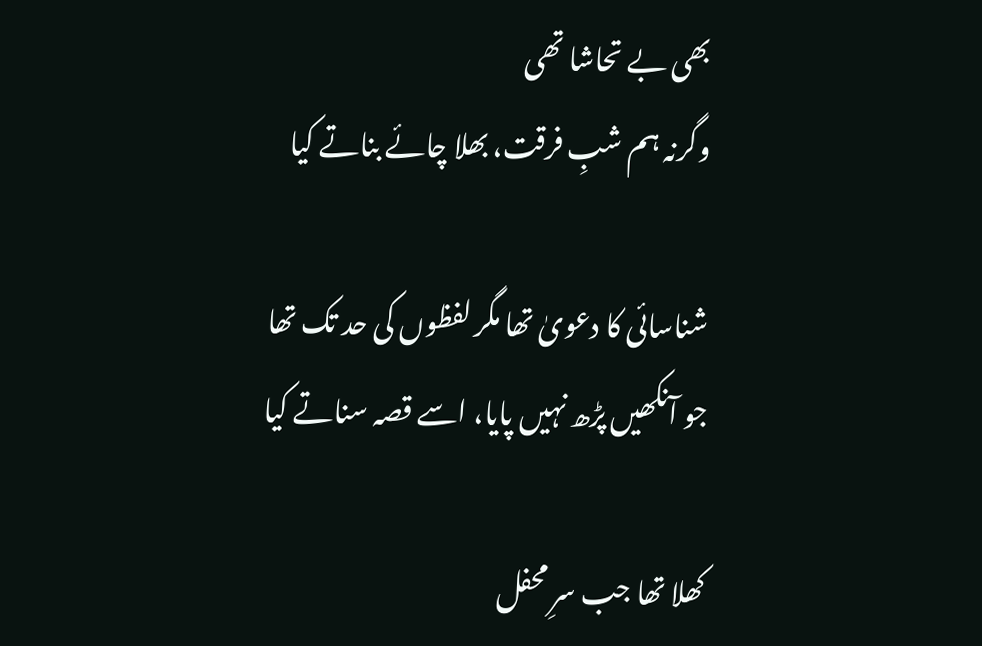بھی بے تحاشا تھی
وگرنہ ہم شبِ فرقت، بھلا چائے بناتے کیا

شناسائی کا دعویٰ تھا مگر لفظوں کی حد تک تھا
جو آنکھیں پڑھ نہیں پایا، اسے قصہ سناتے کیا

کھلا تھا جب سرِ محفل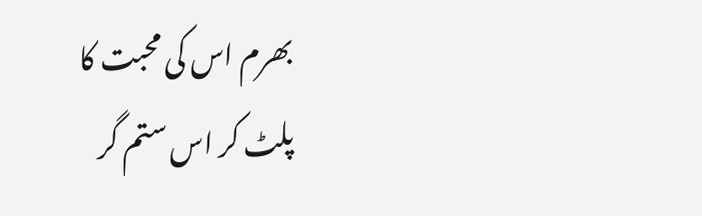بھرم اس کی محبت کا
پلٹ کر اس ستم گر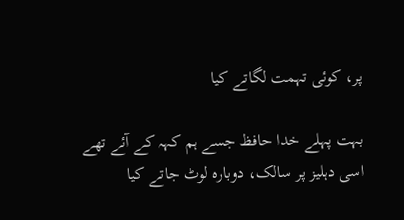پر، کوئی تہمت لگاتے کیا

بہت پہلے خدا حافظ جسے ہم کہہ کے آئے تھے
اسی دہلیز پر سالک، دوبارہ لوٹ جاتے کیا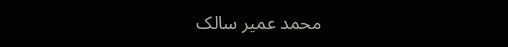محمد عمیر سالک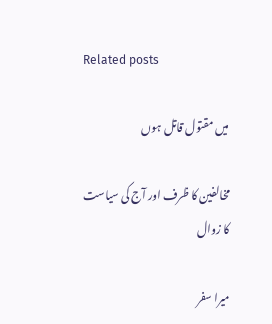Related posts

میں مقتول قاتل ہوں

مخالفین کا ظرف اور آج کی سیاست کا زوال

میرا سفر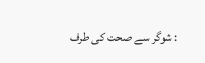: شوگر سے صحت کی طرف